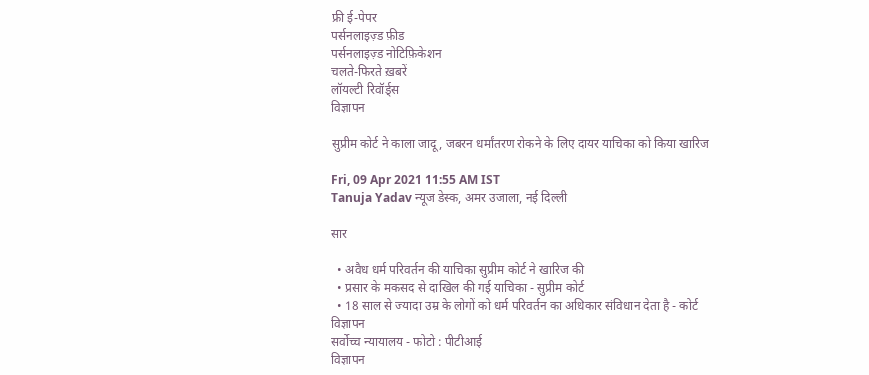फ्री ई-पेपर
पर्सनलाइज़्ड फ़ीड
पर्सनलाइज़्ड नोटिफ़िकेशन
चलते-फिरते ख़बरें
लॉयल्टी रिवॉर्ड्स
विज्ञापन

सुप्रीम कोर्ट ने काला जादू, जबरन धर्मांतरण रोकने के लिए दायर याचिका को किया खारिज

Fri, 09 Apr 2021 11:55 AM IST
Tanuja Yadav न्यूज डेस्क, अमर उजाला, नई दिल्ली

सार

  • अवैध धर्म परिवर्तन की याचिका सुप्रीम कोर्ट ने खारिज की
  • प्रसार के मकसद से दाखिल की गई याचिका - सुप्रीम कोर्ट
  • 18 साल से ज्यादा उम्र के लोगों को धर्म परिवर्तन का अधिकार संविधान देता है - कोर्ट
विज्ञापन
सर्वोच्च न्यायालय - फोटो : पीटीआई
विज्ञापन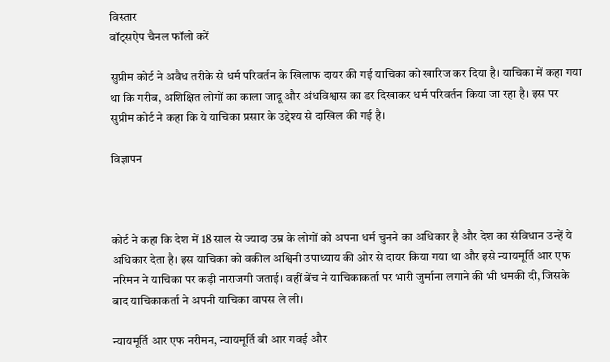विस्तार
वॉट्सऐप चैनल फॉलो करें

सुप्रीम कोर्ट ने अवैध तरीके से धर्म परिवर्तन के खिलाफ दायर की गई याचिका को खारिज कर दिया है। याचिका में कहा गया था कि गरीब, अशिक्षित लोगों का काला जादू और अंधविश्वास का डर दिखाकर धर्म परिवर्तन किया जा रहा है। इस पर सुप्रीम कोर्ट ने कहा कि ये याचिका प्रसार के उद्देश्य से दाखिल की गई है।

विज्ञापन



कोर्ट ने कहा कि देश में 18 साल से ज्यादा उम्र के लोगों को अपना धर्म चुनने का अधिकार है और देश का संविधान उन्हें ये अधिकार देता है। इस याचिका को वकील अश्विनी उपाध्याय की ओर से दायर किया गया था और इसे न्यायमूर्ति आर एफ नरिमन ने याचिका पर कड़ी नाराजगी जताई। वहीं बेंच ने याचिकाकर्ता पर भारी जुर्माना लगाने की भी धमकी दी, जिसके बाद याचिकाकर्ता ने अपनी याचिका वापस ले ली।

न्यायमूर्ति आर एफ नरीमन, न्यायमूर्ति बी आर गवई और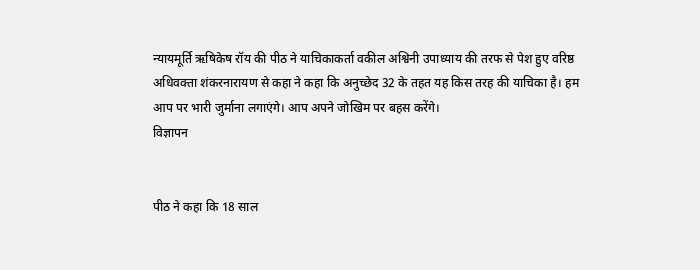न्यायमूर्ति ऋषिकेष रॉय की पीठ ने याचिकाकर्ता वकील अश्विनी उपाध्याय की तरफ से पेश हुए वरिष्ठ अधिवक्ता शंकरनारायण से कहा ने कहा कि अनुच्छेद 32 के तहत यह किस तरह की याचिका है। हम आप पर भारी जुर्माना लगाएंगे। आप अपने जोखिम पर बहस करेंगे।
विज्ञापन


पीठ ने कहा कि 18 साल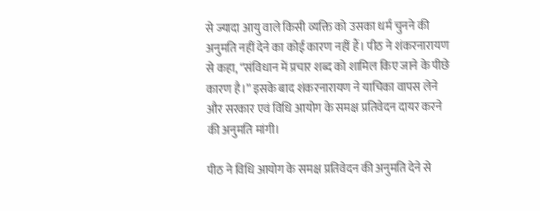से ज्यादा आयु वाले किसी व्यक्ति को उसका धर्म चुनने की अनुमति नहीं देने का कोई कारण नहीं हैं। पीठ ने शंकरनारायण से कहा, “संविधान में प्रचार शब्द को शामिल किए जाने के पीछे कारण है।” इसके बाद शंकरनारायण ने याचिका वापस लेने और सरकार एवं विधि आयोग के समक्ष प्रतिवेदन दायर करने की अनुमति मांगी।

पीठ ने विधि आयोग के समक्ष प्रतिवेदन की अनुमति देने से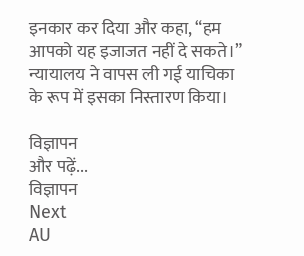इनकार कर दिया और कहा, “हम आपको यह इजाजत नहीं दे सकते।” न्यायालय ने वापस ली गई याचिका के रूप में इसका निस्तारण किया।

विज्ञापन
और पढ़ें...
विज्ञापन
Next
AU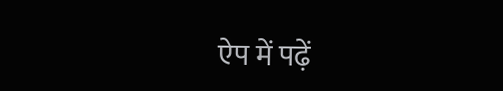ऐप में पढ़ें